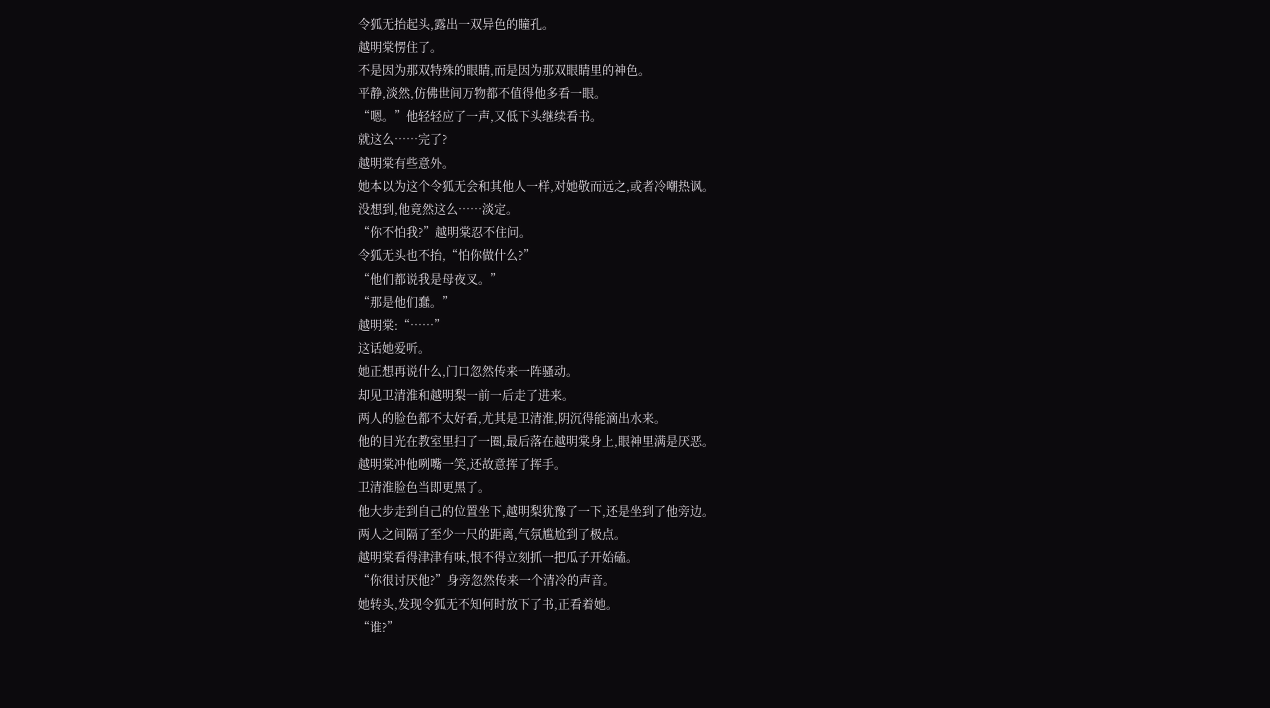令狐无抬起头,露出一双异色的瞳孔。
越明棠愣住了。
不是因为那双特殊的眼睛,而是因为那双眼睛里的神色。
平静,淡然,仿佛世间万物都不值得他多看一眼。
“嗯。”他轻轻应了一声,又低下头继续看书。
就这么……完了?
越明棠有些意外。
她本以为这个令狐无会和其他人一样,对她敬而远之,或者冷嘲热讽。
没想到,他竟然这么……淡定。
“你不怕我?”越明棠忍不住问。
令狐无头也不抬,“怕你做什么?”
“他们都说我是母夜叉。”
“那是他们蠢。”
越明棠:“……”
这话她爱听。
她正想再说什么,门口忽然传来一阵骚动。
却见卫清淮和越明梨一前一后走了进来。
两人的脸色都不太好看,尤其是卫清淮,阴沉得能滴出水来。
他的目光在教室里扫了一圈,最后落在越明棠身上,眼神里满是厌恶。
越明棠冲他咧嘴一笑,还故意挥了挥手。
卫清淮脸色当即更黑了。
他大步走到自己的位置坐下,越明梨犹豫了一下,还是坐到了他旁边。
两人之间隔了至少一尺的距离,气氛尴尬到了极点。
越明棠看得津津有味,恨不得立刻抓一把瓜子开始磕。
“你很讨厌他?”身旁忽然传来一个清冷的声音。
她转头,发现令狐无不知何时放下了书,正看着她。
“谁?”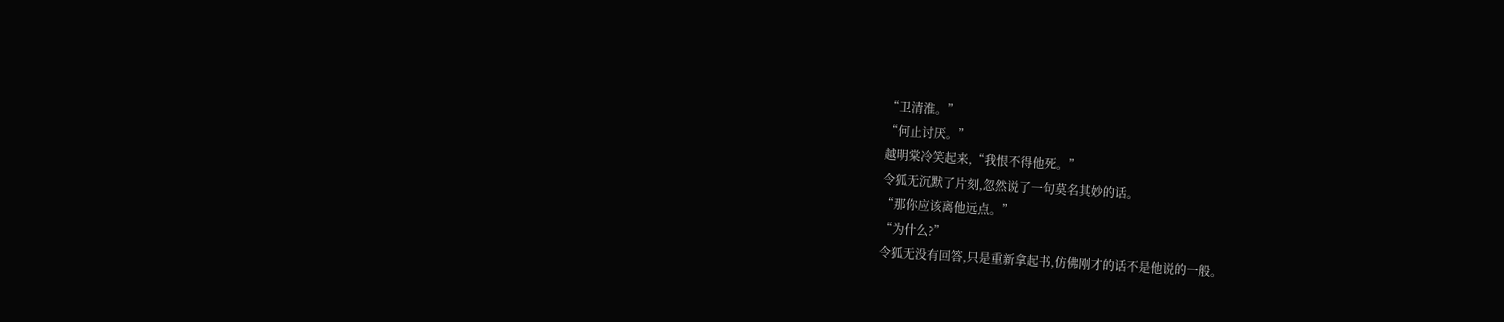“卫清淮。”
“何止讨厌。”
越明棠冷笑起来,“我恨不得他死。”
令狐无沉默了片刻,忽然说了一句莫名其妙的话。
“那你应该离他远点。”
“为什么?”
令狐无没有回答,只是重新拿起书,仿佛刚才的话不是他说的一般。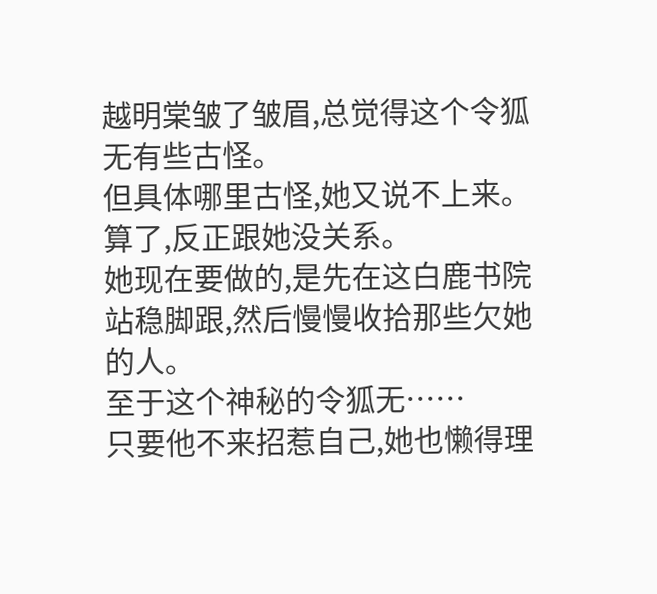越明棠皱了皱眉,总觉得这个令狐无有些古怪。
但具体哪里古怪,她又说不上来。
算了,反正跟她没关系。
她现在要做的,是先在这白鹿书院站稳脚跟,然后慢慢收拾那些欠她的人。
至于这个神秘的令狐无……
只要他不来招惹自己,她也懒得理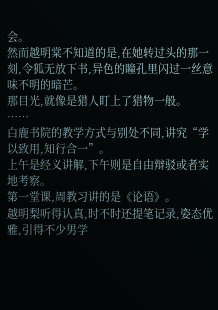会。
然而越明棠不知道的是,在她转过头的那一刻,令狐无放下书,异色的瞳孔里闪过一丝意味不明的暗芒。
那目光,就像是猎人盯上了猎物一般。
……
白鹿书院的教学方式与别处不同,讲究“学以致用,知行合一”。
上午是经义讲解,下午则是自由辩驳或者实地考察。
第一堂课,周教习讲的是《论语》。
越明梨听得认真,时不时还提笔记录,姿态优雅,引得不少男学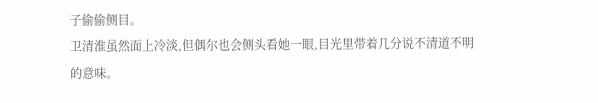子偷偷侧目。
卫清淮虽然面上冷淡,但偶尔也会侧头看她一眼,目光里带着几分说不清道不明的意味。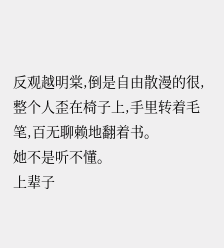反观越明棠,倒是自由散漫的很,整个人歪在椅子上,手里转着毛笔,百无聊赖地翻着书。
她不是听不懂。
上辈子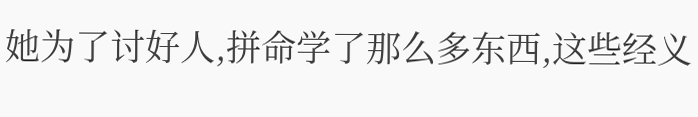她为了讨好人,拼命学了那么多东西,这些经义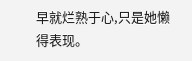早就烂熟于心,只是她懒得表现。